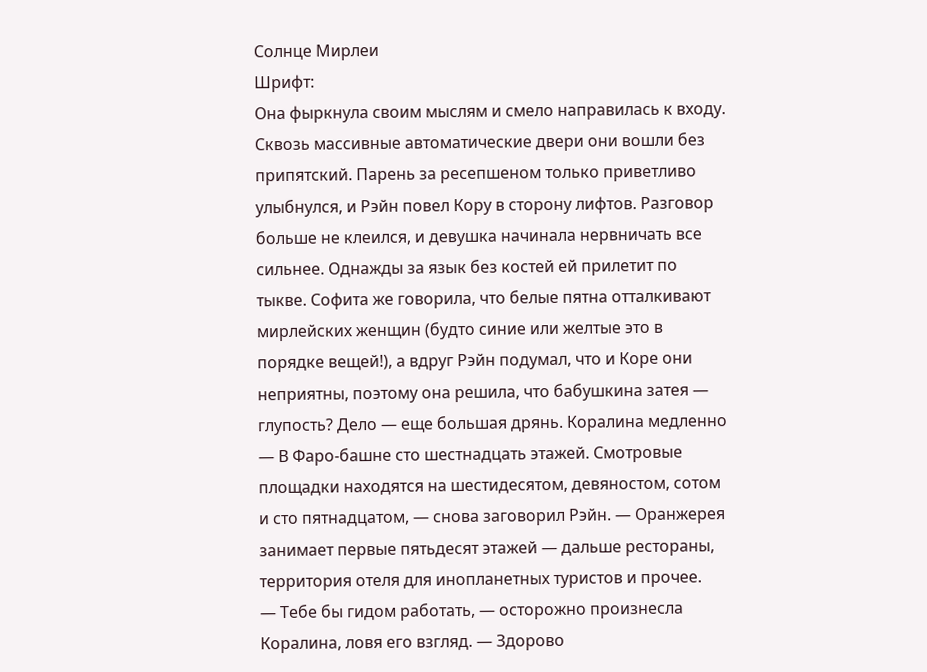Солнце Мирлеи
Шрифт:
Она фыркнула своим мыслям и смело направилась к входу. Сквозь массивные автоматические двери они вошли без припятский. Парень за ресепшеном только приветливо улыбнулся, и Рэйн повел Кору в сторону лифтов. Разговор больше не клеился, и девушка начинала нервничать все сильнее. Однажды за язык без костей ей прилетит по тыкве. Софита же говорила, что белые пятна отталкивают мирлейских женщин (будто синие или желтые это в порядке вещей!), а вдруг Рэйн подумал, что и Коре они неприятны, поэтому она решила, что бабушкина затея — глупость? Дело — еще большая дрянь. Коралина медленно
— В Фаро-башне сто шестнадцать этажей. Смотровые площадки находятся на шестидесятом, девяностом, сотом и сто пятнадцатом, — снова заговорил Рэйн. — Оранжерея занимает первые пятьдесят этажей — дальше рестораны, территория отеля для инопланетных туристов и прочее.
— Тебе бы гидом работать, — осторожно произнесла Коралина, ловя его взгляд. — Здорово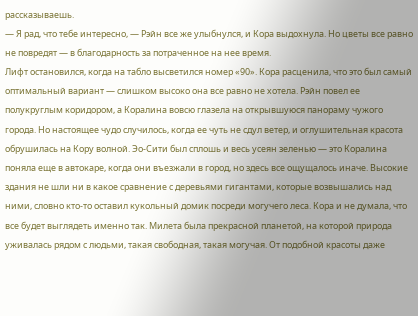рассказываешь.
— Я рад, что тебе интересно, — Рэйн все же улыбнулся, и Кора выдохнула. Но цветы все равно не повредят — в благодарность за потраченное на нее время.
Лифт остановился, когда на табло высветился номер «90». Кора расценила, что это был самый оптимальный вариант — слишком высоко она все равно не хотела. Рэйн повел ее полукруглым коридором, а Коралина вовсю глазела на открывшуюся панораму чужого города. Но настоящее чудо случилось, когда ее чуть не сдул ветер, и оглушительная красота обрушилась на Кору волной. Эо-Сити был сплошь и весь усеян зеленью — это Коралина поняла еще в автокаре, когда они въезжали в город, но здесь все ощущалось иначе. Высокие здания не шли ни в какое сравнение с деревьями гигантами, которые возвышались над ними, словно кто-то оставил кукольный домик посреди могучего леса. Кора и не думала, что все будет выглядеть именно так. Милета была прекрасной планетой, на которой природа уживалась рядом с людьми, такая свободная, такая могучая. От подобной красоты даже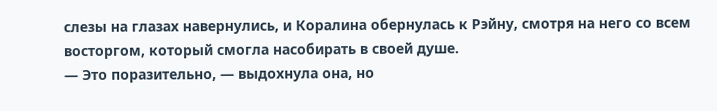слезы на глазах навернулись, и Коралина обернулась к Рэйну, смотря на него со всем восторгом, который смогла насобирать в своей душе.
— Это поразительно, — выдохнула она, но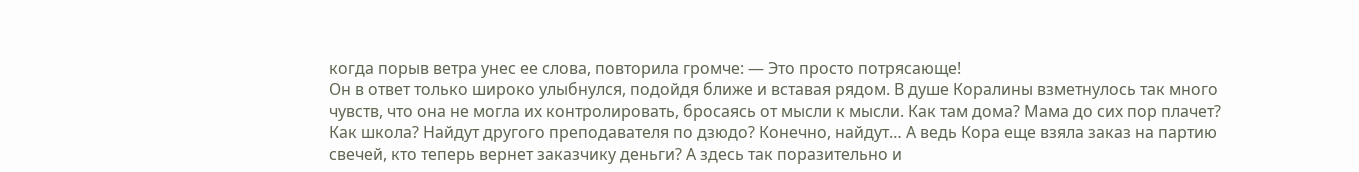когда порыв ветра унес ее слова, повторила громче: — Это просто потрясающе!
Он в ответ только широко улыбнулся, подойдя ближе и вставая рядом. В душе Коралины взметнулось так много чувств, что она не могла их контролировать, бросаясь от мысли к мысли. Как там дома? Мама до сих пор плачет? Как школа? Найдут другого преподавателя по дзюдо? Конечно, найдут… А ведь Кора еще взяла заказ на партию свечей, кто теперь вернет заказчику деньги? А здесь так поразительно и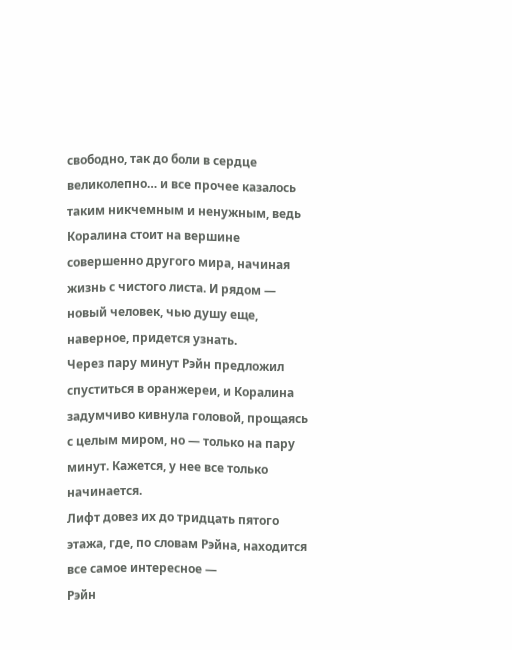свободно, так до боли в сердце великолепно… и все прочее казалось таким никчемным и ненужным, ведь Коралина стоит на вершине совершенно другого мира, начиная жизнь с чистого листа. И рядом — новый человек, чью душу еще, наверное, придется узнать.
Через пару минут Рэйн предложил спуститься в оранжереи, и Коралина задумчиво кивнула головой, прощаясь с целым миром, но — только на пару минут. Кажется, у нее все только начинается.
Лифт довез их до тридцать пятого этажа, где, по словам Рэйна, находится все самое интересное —
Рэйн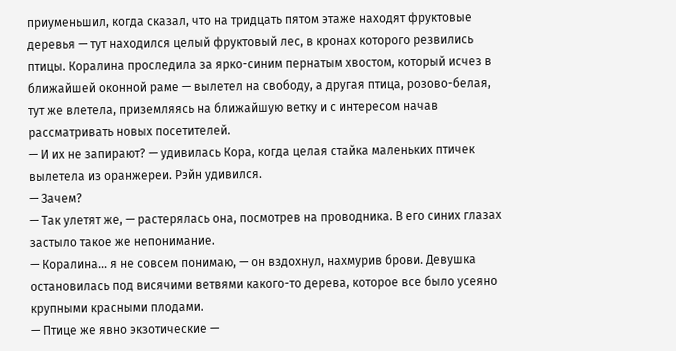приуменьшил, когда сказал, что на тридцать пятом этаже находят фруктовые деревья — тут находился целый фруктовый лес, в кронах которого резвились птицы. Коралина проследила за ярко-синим пернатым хвостом, который исчез в ближайшей оконной раме — вылетел на свободу, а другая птица, розово-белая, тут же влетела, приземляясь на ближайшую ветку и с интересом начав рассматривать новых посетителей.
— И их не запирают? — удивилась Кора, когда целая стайка маленьких птичек вылетела из оранжереи. Рэйн удивился.
— Зачем?
— Так улетят же, — растерялась она, посмотрев на проводника. В его синих глазах застыло такое же непонимание.
— Коралина… я не совсем понимаю, — он вздохнул, нахмурив брови. Девушка остановилась под висячими ветвями какого-то дерева, которое все было усеяно крупными красными плодами.
— Птице же явно экзотические —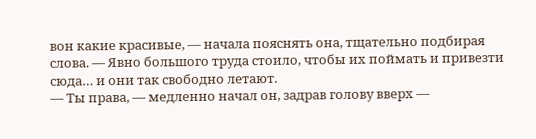вон какие красивые, — начала пояснять она, тщательно подбирая слова. — Явно большого труда стоило, чтобы их поймать и привезти сюда… и они так свободно летают.
— Ты права, — медленно начал он, задрав голову вверх —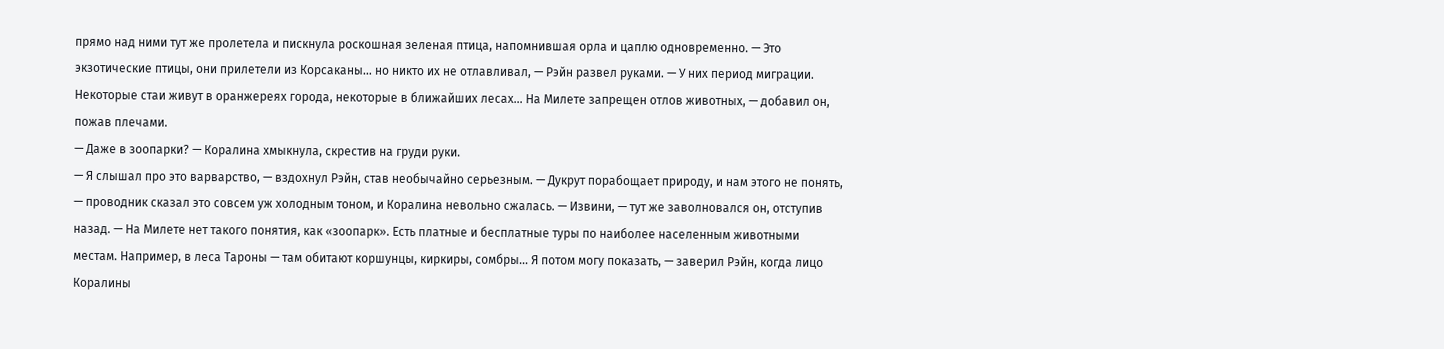прямо над ними тут же пролетела и пискнула роскошная зеленая птица, напомнившая орла и цаплю одновременно. — Это экзотические птицы, они прилетели из Корсаканы… но никто их не отлавливал, — Рэйн развел руками. — У них период миграции. Некоторые стаи живут в оранжереях города, некоторые в ближайших лесах… На Милете запрещен отлов животных, — добавил он, пожав плечами.
— Даже в зоопарки? — Коралина хмыкнула, скрестив на груди руки.
— Я слышал про это варварство, — вздохнул Рэйн, став необычайно серьезным. — Дукрут порабощает природу, и нам этого не понять, — проводник сказал это совсем уж холодным тоном, и Коралина невольно сжалась. — Извини, — тут же заволновался он, отступив назад. — На Милете нет такого понятия, как «зоопарк». Есть платные и бесплатные туры по наиболее населенным животными местам. Например, в леса Тароны — там обитают коршунцы, киркиры, сомбры… Я потом могу показать, — заверил Рэйн, когда лицо Коралины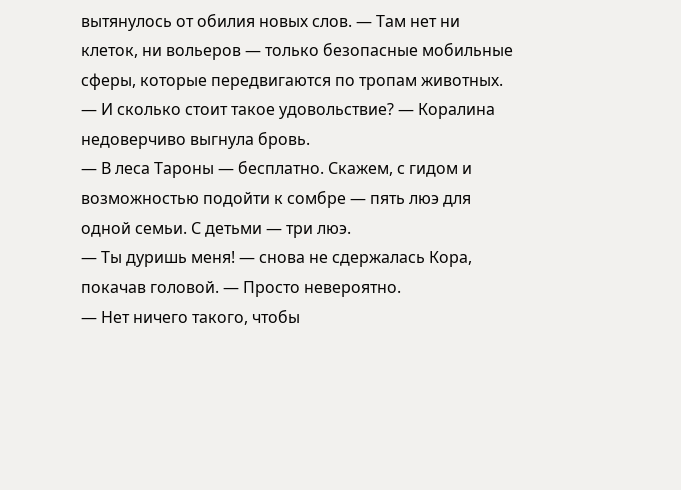вытянулось от обилия новых слов. — Там нет ни клеток, ни вольеров — только безопасные мобильные сферы, которые передвигаются по тропам животных.
— И сколько стоит такое удовольствие? — Коралина недоверчиво выгнула бровь.
— В леса Тароны — бесплатно. Скажем, с гидом и возможностью подойти к сомбре — пять люэ для одной семьи. С детьми — три люэ.
— Ты дуришь меня! — снова не сдержалась Кора, покачав головой. — Просто невероятно.
— Нет ничего такого, чтобы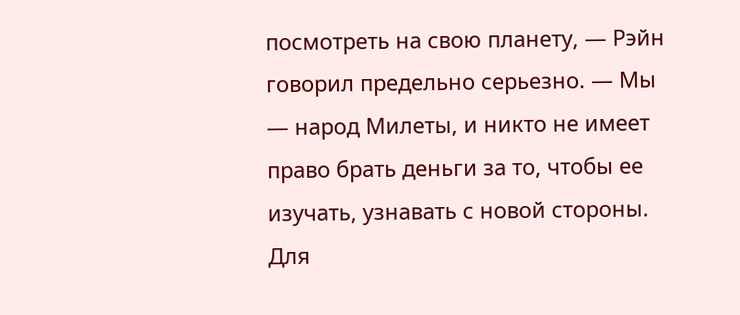посмотреть на свою планету, — Рэйн говорил предельно серьезно. — Мы — народ Милеты, и никто не имеет право брать деньги за то, чтобы ее изучать, узнавать с новой стороны. Для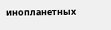инопланетных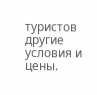туристов другие условия и цены.